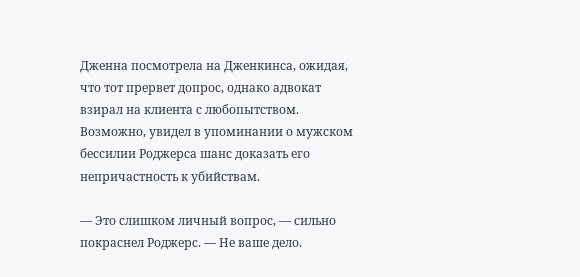Дженна посмотрела на Дженкинса, ожидая, что тот прервет допрос, однако адвокат взирал на клиента с любопытством. Возможно, увидел в упоминании о мужском бессилии Роджерса шанс доказать его непричастность к убийствам.

— Это слишком личный вопрос, — сильно покраснел Роджерс. — Не ваше дело.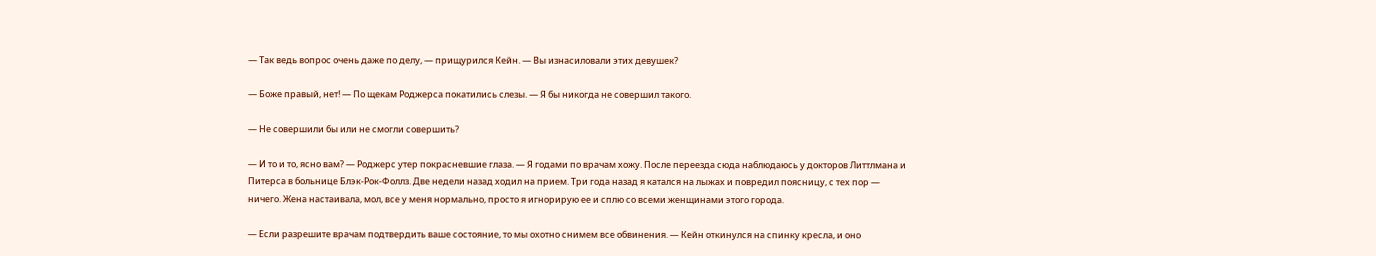— Так ведь вопрос очень даже по делу, — прищурился Кейн. — Вы изнасиловали этих девушек?

— Боже правый, нет! — По щекам Роджерса покатились слезы. — Я бы никогда не совершил такого.

— Не совершили бы или не смогли совершить?

— И то и то, ясно вам? — Роджерс утер покрасневшие глаза. — Я годами по врачам хожу. После переезда сюда наблюдаюсь у докторов Литтлмана и Питерса в больнице Блэк-Рок-Фоллз. Две недели назад ходил на прием. Три года назад я катался на лыжах и повредил поясницу, с тех пор — ничего. Жена настаивала, мол, все у меня нормально, просто я игнорирую ее и сплю со всеми женщинами этого города.

— Если разрешите врачам подтвердить ваше состояние, то мы охотно снимем все обвинения. — Кейн откинулся на спинку кресла, и оно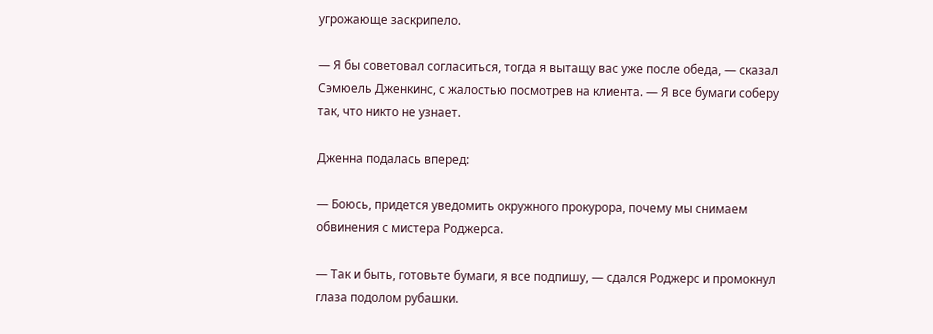угрожающе заскрипело.

— Я бы советовал согласиться, тогда я вытащу вас уже после обеда, — сказал Сэмюель Дженкинс, с жалостью посмотрев на клиента. — Я все бумаги соберу так, что никто не узнает.

Дженна подалась вперед:

— Боюсь, придется уведомить окружного прокурора, почему мы снимаем обвинения с мистера Роджерса.

— Так и быть, готовьте бумаги, я все подпишу, — сдался Роджерс и промокнул глаза подолом рубашки.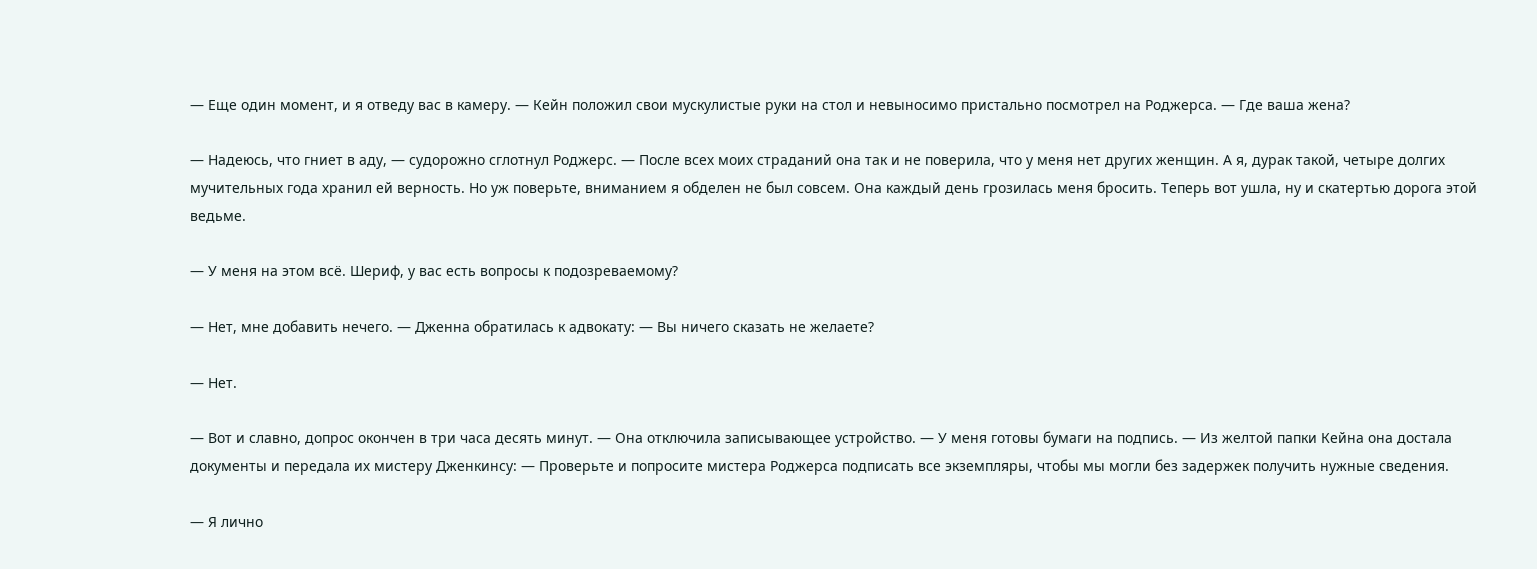— Еще один момент, и я отведу вас в камеру. — Кейн положил свои мускулистые руки на стол и невыносимо пристально посмотрел на Роджерса. — Где ваша жена?

— Надеюсь, что гниет в аду, — судорожно сглотнул Роджерс. — После всех моих страданий она так и не поверила, что у меня нет других женщин. А я, дурак такой, четыре долгих мучительных года хранил ей верность. Но уж поверьте, вниманием я обделен не был совсем. Она каждый день грозилась меня бросить. Теперь вот ушла, ну и скатертью дорога этой ведьме.

— У меня на этом всё. Шериф, у вас есть вопросы к подозреваемому?

— Нет, мне добавить нечего. — Дженна обратилась к адвокату: — Вы ничего сказать не желаете?

— Нет.

— Вот и славно, допрос окончен в три часа десять минут. — Она отключила записывающее устройство. — У меня готовы бумаги на подпись. — Из желтой папки Кейна она достала документы и передала их мистеру Дженкинсу: — Проверьте и попросите мистера Роджерса подписать все экземпляры, чтобы мы могли без задержек получить нужные сведения.

— Я лично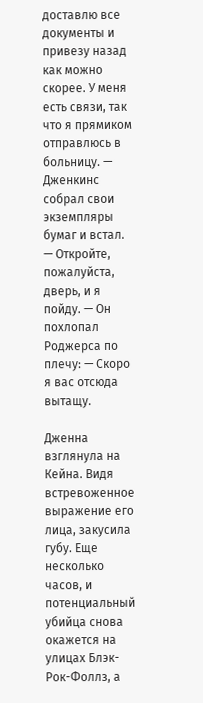доставлю все документы и привезу назад как можно скорее. У меня есть связи, так что я прямиком отправлюсь в больницу. — Дженкинс собрал свои экземпляры бумаг и встал. — Откройте, пожалуйста, дверь, и я пойду. — Он похлопал Роджерса по плечу: — Скоро я вас отсюда вытащу.

Дженна взглянула на Кейна. Видя встревоженное выражение его лица, закусила губу. Еще несколько часов, и потенциальный убийца снова окажется на улицах Блэк-Рок-Фоллз, а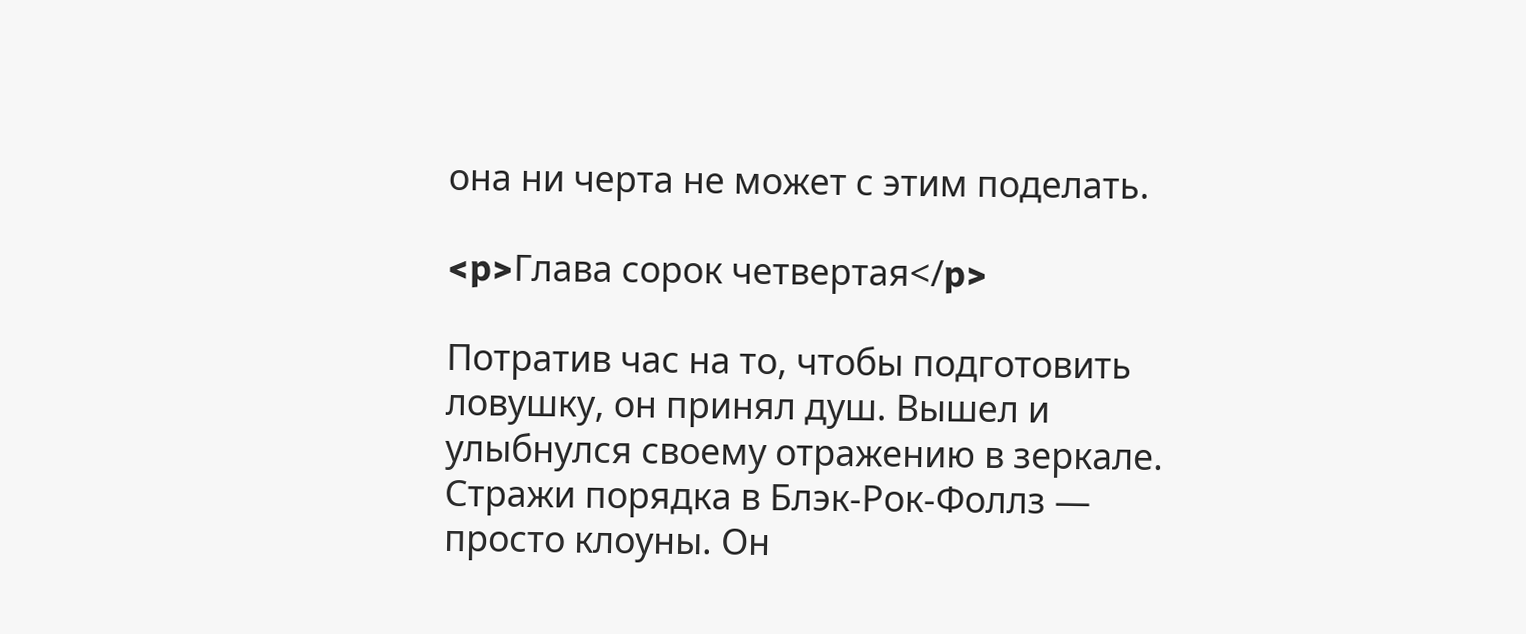она ни черта не может с этим поделать.

<p>Глава сорок четвертая</p>

Потратив час на то, чтобы подготовить ловушку, он принял душ. Вышел и улыбнулся своему отражению в зеркале. Стражи порядка в Блэк-Рок-Фоллз — просто клоуны. Он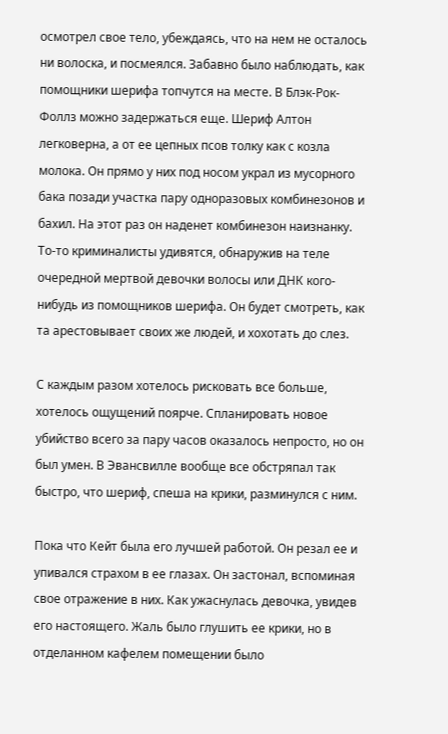осмотрел свое тело, убеждаясь, что на нем не осталось ни волоска, и посмеялся. Забавно было наблюдать, как помощники шерифа топчутся на месте. В Блэк-Рок-Фоллз можно задержаться еще. Шериф Алтон легковерна, а от ее цепных псов толку как с козла молока. Он прямо у них под носом украл из мусорного бака позади участка пару одноразовых комбинезонов и бахил. На этот раз он наденет комбинезон наизнанку. То-то криминалисты удивятся, обнаружив на теле очередной мертвой девочки волосы или ДНК кого-нибудь из помощников шерифа. Он будет смотреть, как та арестовывает своих же людей, и хохотать до слез.

С каждым разом хотелось рисковать все больше, хотелось ощущений поярче. Спланировать новое убийство всего за пару часов оказалось непросто, но он был умен. В Эвансвилле вообще все обстряпал так быстро, что шериф, спеша на крики, разминулся с ним.

Пока что Кейт была его лучшей работой. Он резал ее и упивался страхом в ее глазах. Он застонал, вспоминая свое отражение в них. Как ужаснулась девочка, увидев его настоящего. Жаль было глушить ее крики, но в отделанном кафелем помещении было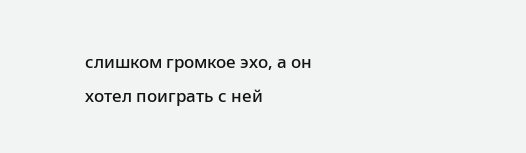слишком громкое эхо, а он хотел поиграть с ней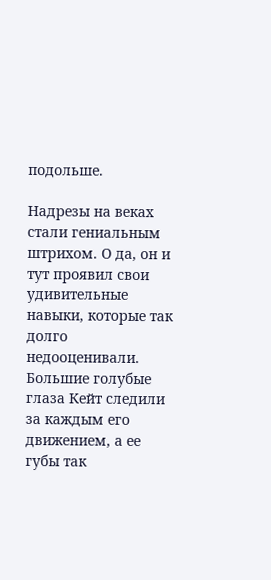подольше.

Надрезы на веках стали гениальным штрихом. О да, он и тут проявил свои удивительные навыки, которые так долго недооценивали. Большие голубые глаза Кейт следили за каждым его движением, а ее губы так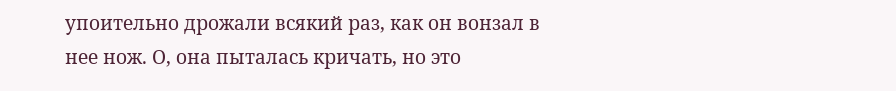упоительно дрожали всякий раз, как он вонзал в нее нож. О, она пыталась кричать, но это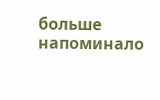больше напоминало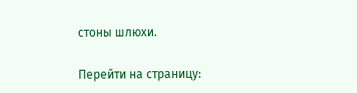стоны шлюхи.

Перейти на страницу: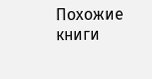Похожие книги